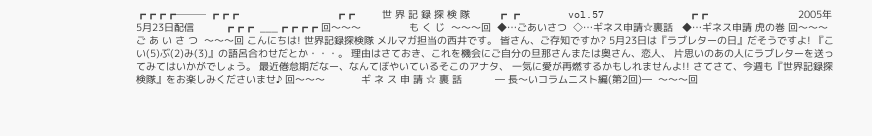┏┏┏┏─── ┏┏┏                                ┏┏         世 界 記 録 探 検 隊         ┏ ┏                vol.57              ┏┏               2005年5月23日配信          ┏┏┏  ___┏┏┏┏ 回〜〜〜                も く じ  〜〜〜回  ◆…ごあいさつ  ◇…ギネス申請☆裏話   ◆…ギネス申請 虎の巻 回〜〜〜              ご あ い さ つ  〜〜〜回 こんにちは! 世界記録探検隊 メルマガ担当の西井です。 皆さん、ご存知ですか? 5月23日は『ラブレターの日』だそうですよ! 『こい(5)ぶ(2)み(3)』の語呂合わせだとか・・・。 理由はさておき、これを機会にご自分の旦那さんまたは奥さん、恋人、 片思いのあの人にラブレターを送ってみてはいかがでしょう。 最近倦怠期だなー、なんてぼやいているそこのアナタ、 一気に愛が再燃するかもしれませんよ!! さてさて、今週も『世界記録探検隊』をお楽しみくださいませ♪ 回〜〜〜            ギ ネ ス 申 請 ☆ 裏 話           ― 長〜いコラムニスト編(第2回)―  〜〜〜回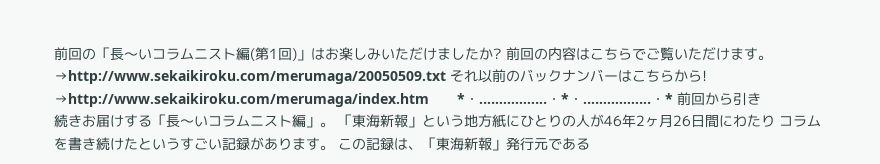前回の「長〜いコラムニスト編(第1回)」はお楽しみいただけましたか? 前回の内容はこちらでご覧いただけます。  →http://www.sekaikiroku.com/merumaga/20050509.txt それ以前のバックナンバーはこちらから!  →http://www.sekaikiroku.com/merumaga/index.htm       *・‥‥………‥‥・*・‥‥………‥‥・* 前回から引き続きお届けする「長〜いコラムニスト編」。 「東海新報」という地方紙にひとりの人が46年2ヶ月26日間にわたり コラムを書き続けたというすごい記録があります。 この記録は、「東海新報」発行元である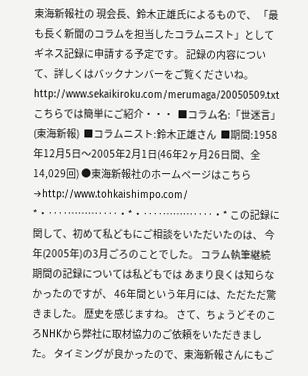東海新報社の 現会長、鈴木正雄氏によるもので、 「最も長く新聞のコラムを担当したコラムニスト」として ギネス記録に申請する予定です。 記録の内容について、詳しくはバックナンバーをご覧くださいね。   http://www.sekaikiroku.com/merumaga/20050509.txt こちらでは簡単にご紹介・・・  ■コラム名:「世迷言」(東海新報)  ■コラムニスト:鈴木正雄さん  ■期間:1958年12月5日〜2005年2月1日(46年2ヶ月26日間、全14,029回) ●東海新報社のホームページはこちら  →http://www.tohkaishimpo.com/       *・‥‥………‥‥・*・‥‥………‥‥・* この記録に関して、初めて私どもにご相談をいただいたのは、 今年(2005年)の3月ごろのことでした。 コラム執筆継続期間の記録については私どもでは あまり良くは知らなかったのですが、 46年間という年月には、ただただ驚きました。 歴史を感じますね。 さて、ちょうどそのころNHKから弊社に取材協力のご依頼をいただきました。 タイミングが良かったので、東海新報さんにもご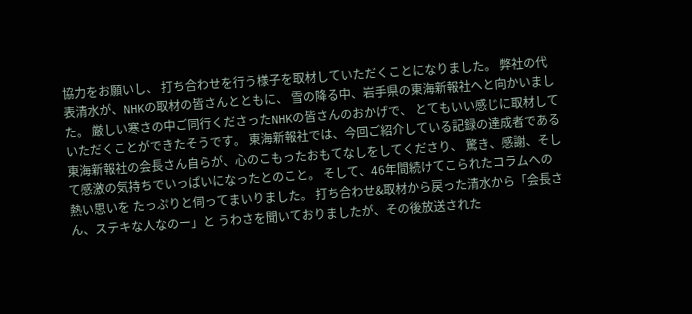協力をお願いし、 打ち合わせを行う様子を取材していただくことになりました。 弊社の代表清水が、NHKの取材の皆さんとともに、 雪の降る中、岩手県の東海新報社へと向かいました。 厳しい寒さの中ご同行くださったNHKの皆さんのおかげで、 とてもいい感じに取材していただくことができたそうです。 東海新報社では、今回ご紹介している記録の達成者である 東海新報社の会長さん自らが、心のこもったおもてなしをしてくださり、 驚き、感謝、そして感激の気持ちでいっぱいになったとのこと。 そして、46年間続けてこられたコラムへの熱い思いを たっぷりと伺ってまいりました。 打ち合わせ&取材から戻った清水から「会長さん、ステキな人なのー」と うわさを聞いておりましたが、その後放送された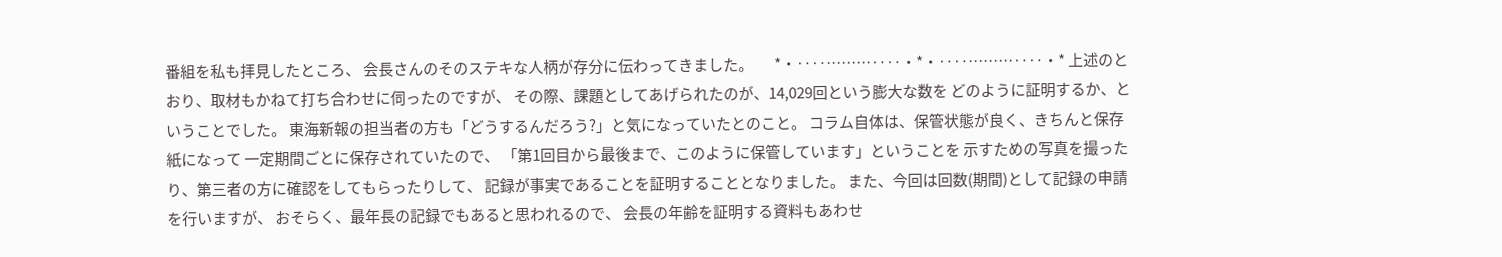番組を私も拝見したところ、 会長さんのそのステキな人柄が存分に伝わってきました。       *・‥‥………‥‥・*・‥‥………‥‥・* 上述のとおり、取材もかねて打ち合わせに伺ったのですが、 その際、課題としてあげられたのが、14,029回という膨大な数を どのように証明するか、ということでした。 東海新報の担当者の方も「どうするんだろう?」と気になっていたとのこと。 コラム自体は、保管状態が良く、きちんと保存紙になって 一定期間ごとに保存されていたので、 「第1回目から最後まで、このように保管しています」ということを 示すための写真を撮ったり、第三者の方に確認をしてもらったりして、 記録が事実であることを証明することとなりました。 また、今回は回数(期間)として記録の申請を行いますが、 おそらく、最年長の記録でもあると思われるので、 会長の年齢を証明する資料もあわせ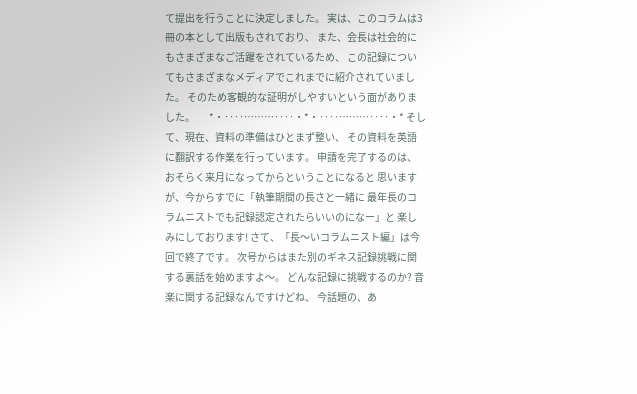て提出を行うことに決定しました。 実は、このコラムは3冊の本として出版もされており、 また、会長は社会的にもさまざまなご活躍をされているため、 この記録についてもさまざまなメディアでこれまでに紹介されていました。 そのため客観的な証明がしやすいという面がありました。       *・‥‥………‥‥・*・‥‥………‥‥・* そして、現在、資料の準備はひとまず整い、 その資料を英語に翻訳する作業を行っています。 申請を完了するのは、おそらく来月になってからということになると 思いますが、今からすでに「執筆期間の長さと一緒に 最年長のコラムニストでも記録認定されたらいいのになー」と 楽しみにしております! さて、「長〜いコラムニスト編」は今回で終了です。 次号からはまた別のギネス記録挑戦に関する裏話を始めますよ〜。 どんな記録に挑戦するのか? 音楽に関する記録なんですけどね、 今話題の、あ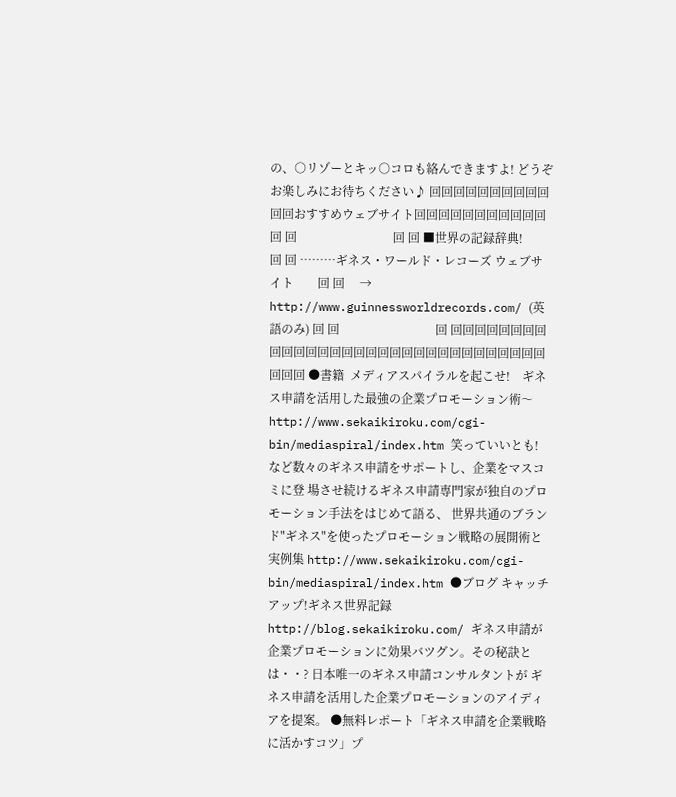の、○リゾーとキッ○コロも絡んできますよ! どうぞお楽しみにお待ちください♪ 回回回回回回回回回回回回おすすめウェブサイト回回回回回回回回回回回回 回                                回 回 ■世界の記録辞典!                      回 回 ………ギネス・ワールド・レコーズ ウェブサイト        回 回     → http://www.guinnessworldrecords.com/ (英語のみ) 回 回                                回 回回回回回回回回回回回回回回回回回回回回回回回回回回回回回回回回回回 ●書籍  メディアスパイラルを起こせ!    ギネス申請を活用した最強の企業プロモーション術〜  http://www.sekaikiroku.com/cgi-bin/mediaspiral/index.htm 笑っていいとも! など数々のギネス申請をサポートし、企業をマスコミに登 場させ続けるギネス申請専門家が独自のプロモーション手法をはじめて語る、 世界共通のブランド"ギネス"を使ったプロモーション戦略の展開術と実例集 http://www.sekaikiroku.com/cgi-bin/mediaspiral/index.htm ●ブログ キャッチアップ!ギネス世界記録   http://blog.sekaikiroku.com/ ギネス申請が企業プロモーションに効果バツグン。その秘訣とは・・? 日本唯一のギネス申請コンサルタントが ギネス申請を活用した企業プロモーションのアイディアを提案。 ●無料レポート「ギネス申請を企業戦略に活かすコツ」プ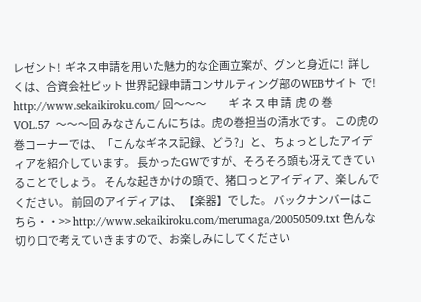レゼント!  ギネス申請を用いた魅力的な企画立案が、グンと身近に!  詳しくは、合資会社ピット 世界記録申請コンサルティング部のWEBサイト  で! http://www.sekaikiroku.com/ 回〜〜〜           ギ ネ ス 申 請  虎 の 巻                 VOL.57  〜〜〜回 みなさんこんにちは。虎の巻担当の清水です。 この虎の巻コーナーでは、「こんなギネス記録、どう?」と、 ちょっとしたアイディアを紹介しています。 長かったGWですが、そろそろ頭も冴えてきていることでしょう。 そんな起きかけの頭で、猪口っとアイディア、楽しんでください。 前回のアイディアは、 【楽器】でした。 バックナンバーはこちら・・>> http://www.sekaikiroku.com/merumaga/20050509.txt 色んな切り口で考えていきますので、お楽しみにしてください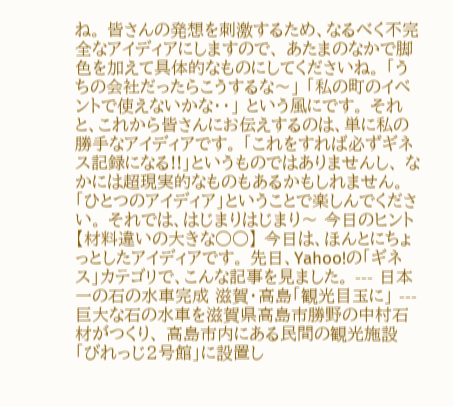ね。 皆さんの発想を刺激するため、なるべく不完全なアイディアにしますので、 あたまのなかで脚色を加えて具体的なものにしてくださいね。 「うちの会社だったらこうするな〜」 「私の町のイベントで使えないかな・・」 という風にです。 それと、これから皆さんにお伝えするのは、単に私の勝手なアイディアです。 「これをすれば必ずギネス記録になる!!」というものではありませんし、 なかには超現実的なものもあるかもしれません。 「ひとつのアイディア」ということで楽しんでください。 それでは、はじまりはじまり〜 今日のヒント 【材料違いの大きな○○】 今日は、ほんとにちょっとしたアイディアです。 先日、Yahoo!の「ギネス」カテゴリで、こんな記事を見ました。 --- 日本一の石の水車完成 滋賀・高島「観光目玉に」 --- 巨大な石の水車を滋賀県高島市勝野の中村石材がつくり、 高島市内にある民間の観光施設「びれっじ2号館」に設置し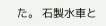た。 石製水車と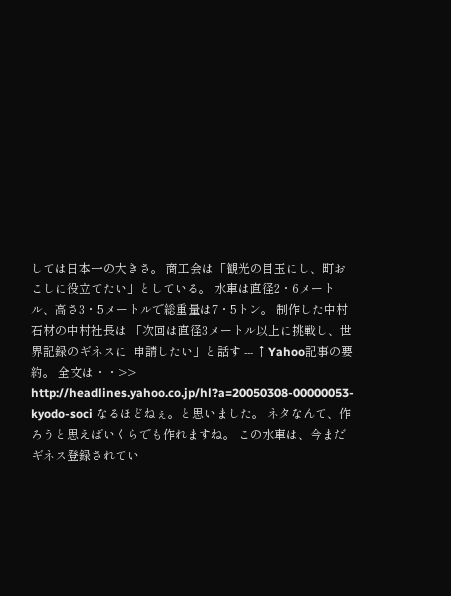しては日本一の大きさ。 商工会は「観光の目玉にし、町おこしに役立てたい」としている。 水車は直径2・6メートル、高さ3・5メートルで総重量は7・5トン。 制作した中村石材の中村社長は 「次回は直径3メートル以上に挑戦し、世界記録のギネスに  申請したい」と話す --- ↑Yahoo記事の要約。 全文は・・>>   http://headlines.yahoo.co.jp/hl?a=20050308-00000053-kyodo-soci なるほどねぇ。と思いました。 ネタなんて、作ろうと思えばいくらでも作れますね。 この水車は、今まだギネス登録されてい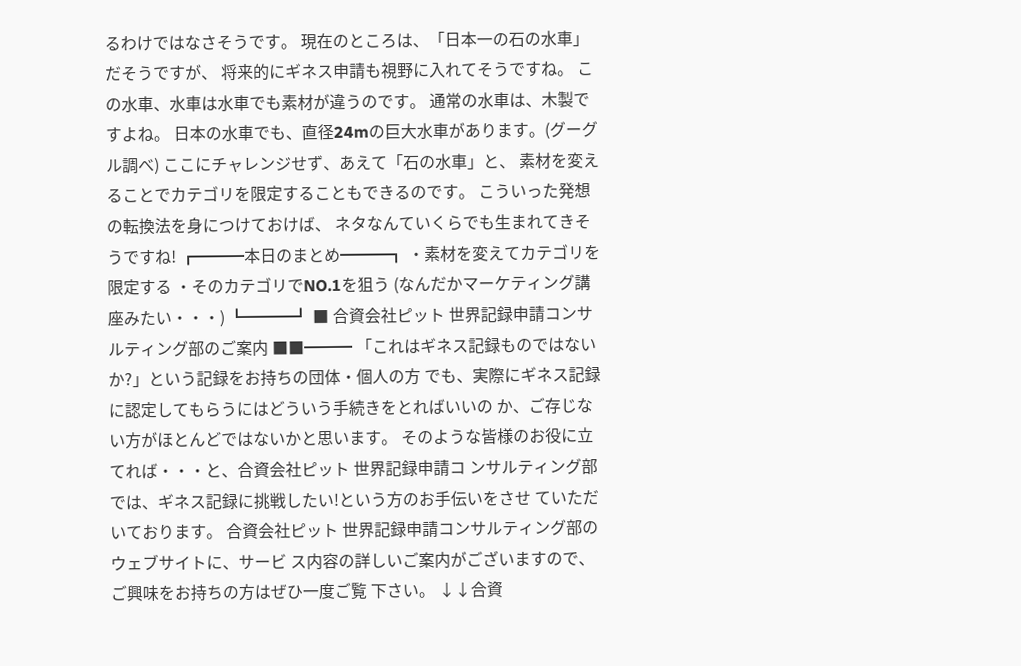るわけではなさそうです。 現在のところは、「日本一の石の水車」だそうですが、 将来的にギネス申請も視野に入れてそうですね。 この水車、水車は水車でも素材が違うのです。 通常の水車は、木製ですよね。 日本の水車でも、直径24mの巨大水車があります。(グーグル調べ) ここにチャレンジせず、あえて「石の水車」と、 素材を変えることでカテゴリを限定することもできるのです。 こういった発想の転換法を身につけておけば、 ネタなんていくらでも生まれてきそうですね! ┏━━━本日のまとめ━━━┓ ・素材を変えてカテゴリを限定する ・そのカテゴリでNO.1を狙う (なんだかマーケティング講座みたい・・・) ┗━━━┛ ■ 合資会社ピット 世界記録申請コンサルティング部のご案内 ■■━━━ 「これはギネス記録ものではないか?」という記録をお持ちの団体・個人の方 でも、実際にギネス記録に認定してもらうにはどういう手続きをとればいいの か、ご存じない方がほとんどではないかと思います。 そのような皆様のお役に立てれば・・・と、合資会社ピット 世界記録申請コ ンサルティング部では、ギネス記録に挑戦したい!という方のお手伝いをさせ ていただいております。 合資会社ピット 世界記録申請コンサルティング部のウェブサイトに、サービ ス内容の詳しいご案内がございますので、ご興味をお持ちの方はぜひ一度ご覧 下さい。 ↓↓合資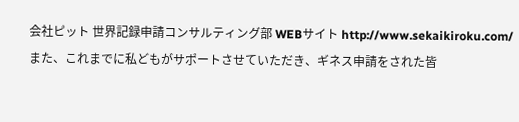会社ピット 世界記録申請コンサルティング部 WEBサイト http://www.sekaikiroku.com/ また、これまでに私どもがサポートさせていただき、ギネス申請をされた皆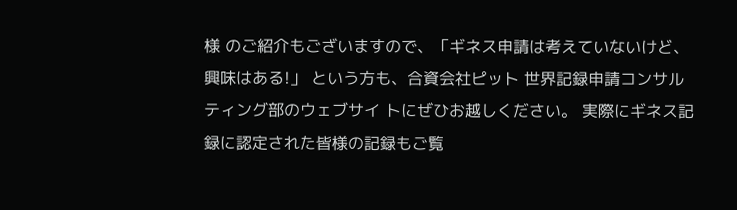様 のご紹介もございますので、「ギネス申請は考えていないけど、興味はある!」 という方も、合資会社ピット 世界記録申請コンサルティング部のウェブサイ トにぜひお越しください。 実際にギネス記録に認定された皆様の記録もご覧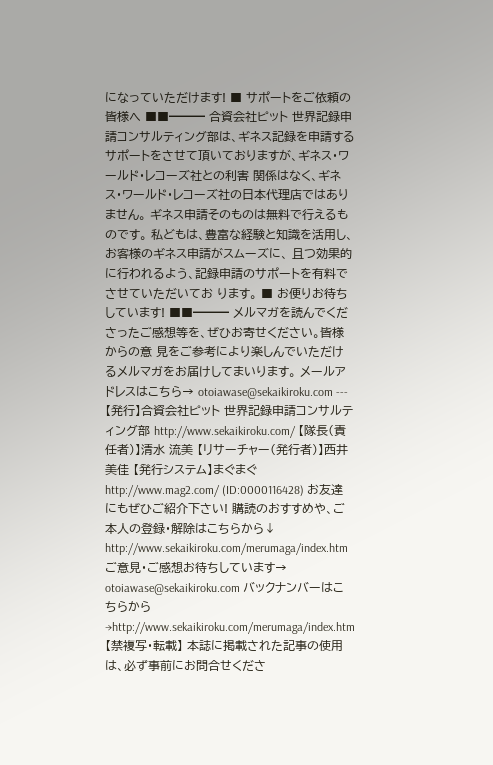になっていただけます! ■ サポートをご依頼の皆様へ ■■━━━ 合資会社ピット 世界記録申請コンサルティング部は、ギネス記録を申請する サポートをさせて頂いておりますが、ギネス・ワールド・レコーズ社との利害 関係はなく、ギネス・ワールド・レコーズ社の日本代理店ではありません。 ギネス申請そのものは無料で行えるものです。 私どもは、豊富な経験と知識を活用し、お客様のギネス申請がスムーズに、 且つ効果的に行われるよう、記録申請のサポートを有料でさせていただいてお ります。 ■ お便りお待ちしています! ■■━━━ メルマガを読んでくださったご感想等を、ぜひお寄せください。皆様からの意 見をご参考により楽しんでいただけるメルマガをお届けしてまいります。 メールアドレスはこちら→ otoiawase@sekaikiroku.com --- 【発行】合資会社ピット 世界記録申請コンサルティング部 http://www.sekaikiroku.com/ 【隊長(責任者)】清水 流美 【リサーチャー(発行者)】西井 美佳 【発行システム】まぐまぐ http://www.mag2.com/ (ID:0000116428) お友達にもぜひご紹介下さい! 購読のおすすめや、ご本人の登録・解除はこちらから↓ http://www.sekaikiroku.com/merumaga/index.htm ご意見・ご感想お待ちしています→ otoiawase@sekaikiroku.com バックナンバーはこちらから →http://www.sekaikiroku.com/merumaga/index.htm 【禁複写・転載】 本誌に掲載された記事の使用は、必ず事前にお問合せくださ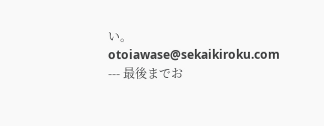い。 otoiawase@sekaikiroku.com --- 最後までお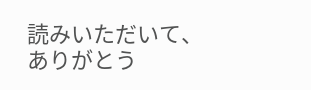読みいただいて、ありがとう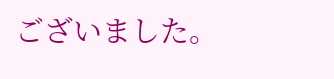ございました。